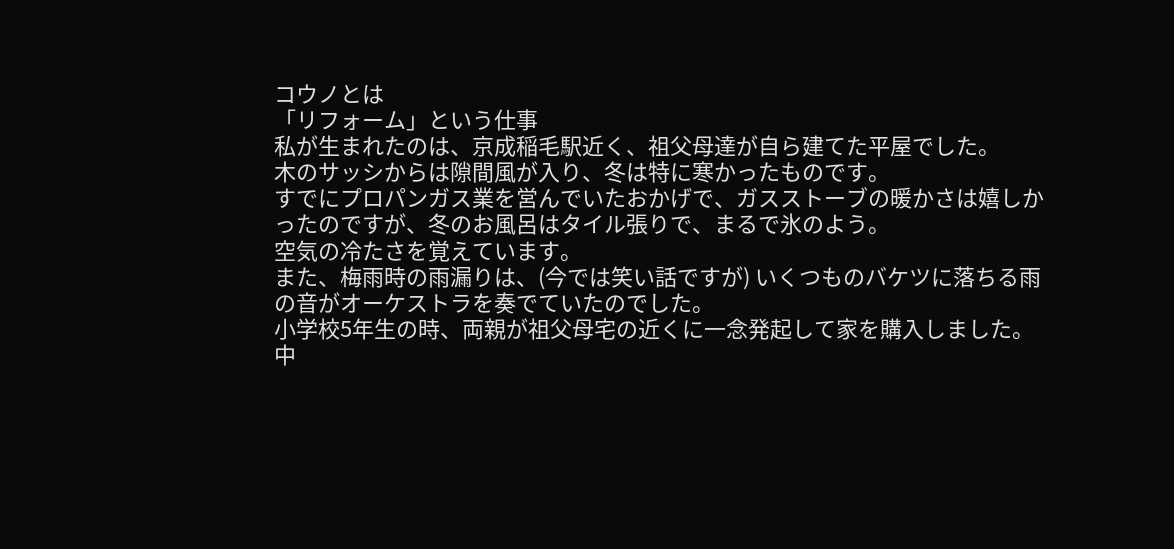コウノとは
「リフォーム」という仕事
私が生まれたのは、京成稲⽑駅近く、祖⽗⺟達が⾃ら建てた平屋でした。
木のサッシからは隙間風が入り、冬は特に寒かったものです。
すでにプロパンガス業を営んでいたおかげで、ガスストーブの暖かさは嬉しかったのですが、冬のお風呂はタイル張りで、まるで氷のよう。
空気の冷たさを覚えています。
また、梅雨時の雨漏りは、(今では笑い話ですが) いくつものバケツに落ちる雨の音がオーケストラを奏でていたのでした。
小学校5年生の時、両親が祖⽗⺟宅の近くに一念発起して家を購入しました。
中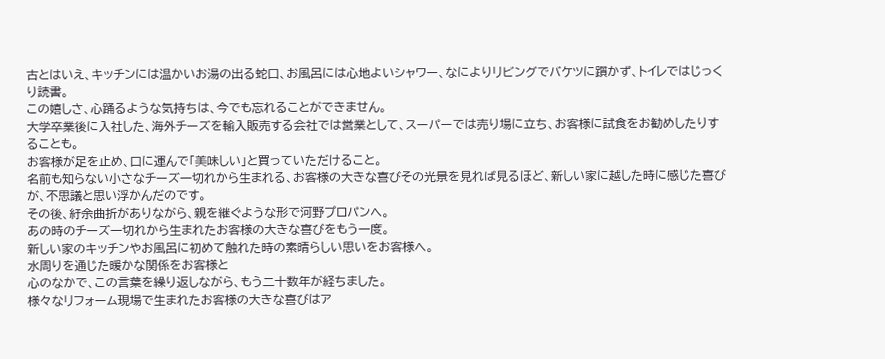古とはいえ、キッチンには温かいお湯の出る蛇口、お風呂には心地よいシャワー、なによりリビングでバケツに躓かず、トイレではじっくり読書。
この嬉しさ、心踊るような気持ちは、今でも忘れることができません。
大学卒業後に入社した、海外チーズを輸入販売する会社では営業として、スーパーでは売り場に立ち、お客様に試食をお勧めしたりすることも。
お客様が足を止め、口に運んで「美味しい」と買っていただけること。
名前も知らない小さなチーズ一切れから生まれる、お客様の大きな喜びその光景を見れば見るほど、新しい家に越した時に感じた喜びが、不思議と思い浮かんだのです。
その後、紆余曲折がありながら、親を継ぐような形で河野プロパンへ。
あの時のチーズ一切れから生まれたお客様の大きな喜びをもう一度。
新しい家のキッチンやお風呂に初めて触れた時の素晴らしい思いをお客様へ。
水周りを通じた暖かな関係をお客様と
心のなかで、この言葉を繰り返しながら、もう二十数年が経ちました。
様々なリフォーム現場で生まれたお客様の大きな喜びはア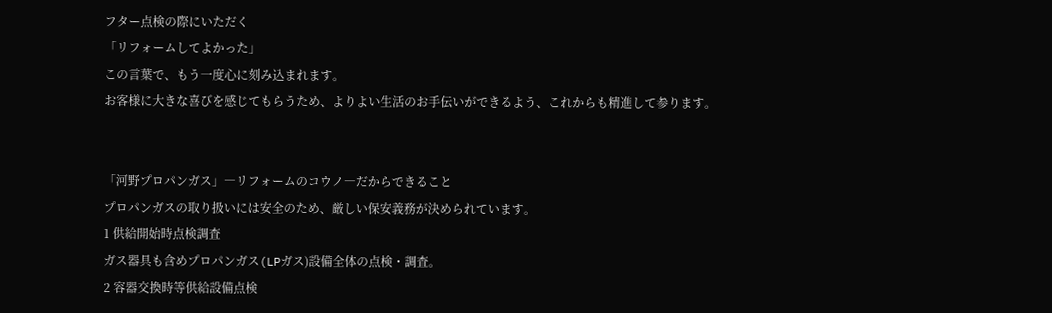フター点検の際にいただく
「リフォームしてよかった」
この言葉で、もう一度心に刻み込まれます。
お客様に大きな喜びを感じてもらうため、よりよい生活のお手伝いができるよう、これからも精進して参ります。


「河野プロパンガス」―リフォームのコウノ―だからできること
プロパンガスの取り扱いには安全のため、厳しい保安義務が決められています。
1 供給開始時点検調査
ガス器具も含めプロパンガス(LPガス)設備全体の点検・調査。
2 容器交換時等供給設備点検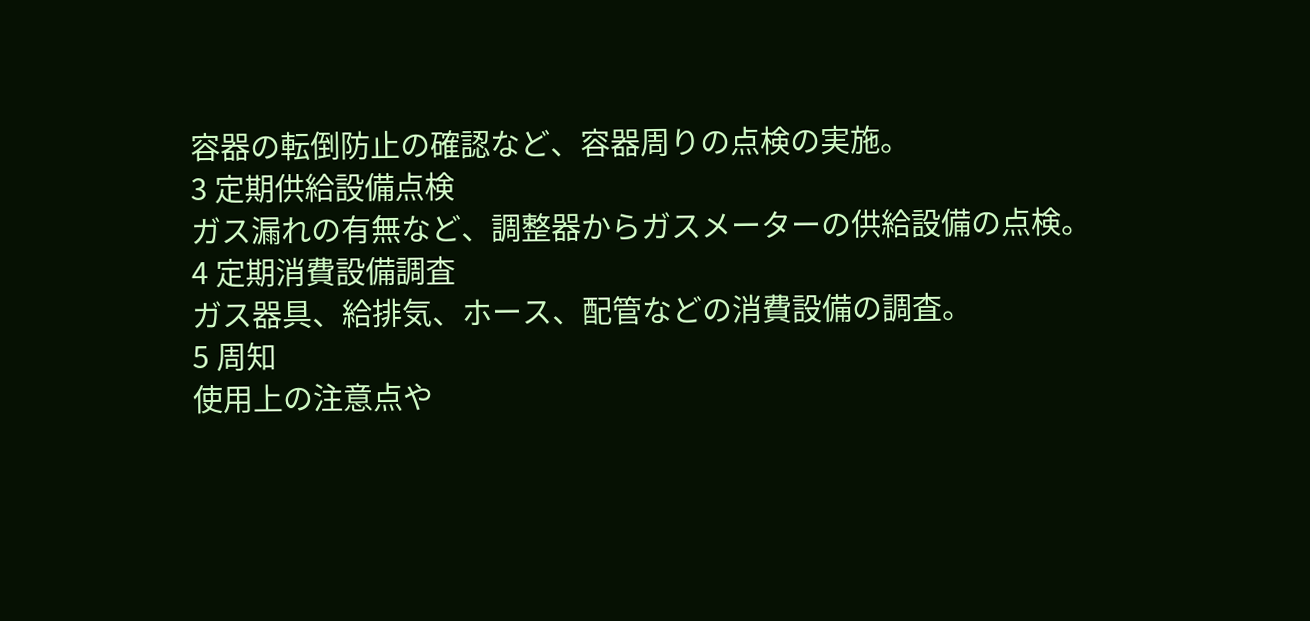容器の転倒防止の確認など、容器周りの点検の実施。
3 定期供給設備点検
ガス漏れの有無など、調整器からガスメーターの供給設備の点検。
4 定期消費設備調査
ガス器具、給排気、ホース、配管などの消費設備の調査。
5 周知
使用上の注意点や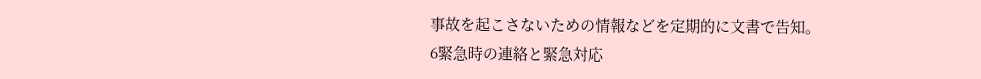事故を起こさないための情報などを定期的に文書で告知。
6緊急時の連絡と緊急対応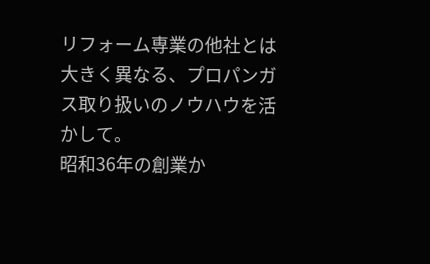リフォーム専業の他社とは大きく異なる、プロパンガス取り扱いのノウハウを活かして。
昭和36年の創業か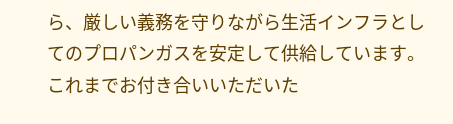ら、厳しい義務を守りながら生活インフラとしてのプロパンガスを安定して供給しています。これまでお付き合いいただいた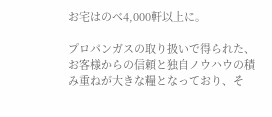お宅はのべ4,000軒以上に。

プロパンガスの取り扱いで得られた、お客様からの信頼と独自ノウハウの積み重ねが大きな糧となっており、そ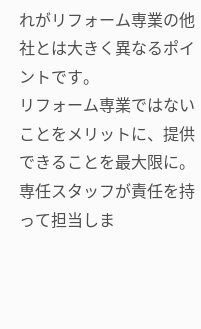れがリフォーム専業の他社とは大きく異なるポイントです。
リフォーム専業ではないことをメリットに、提供できることを最大限に。
専任スタッフが責任を持って担当しま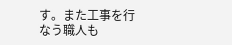す。また工事を行なう職人も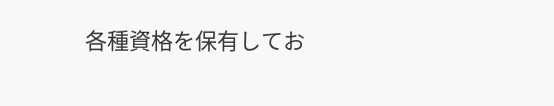各種資格を保有してお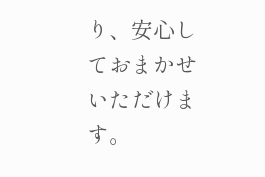り、安心しておまかせいただけます。